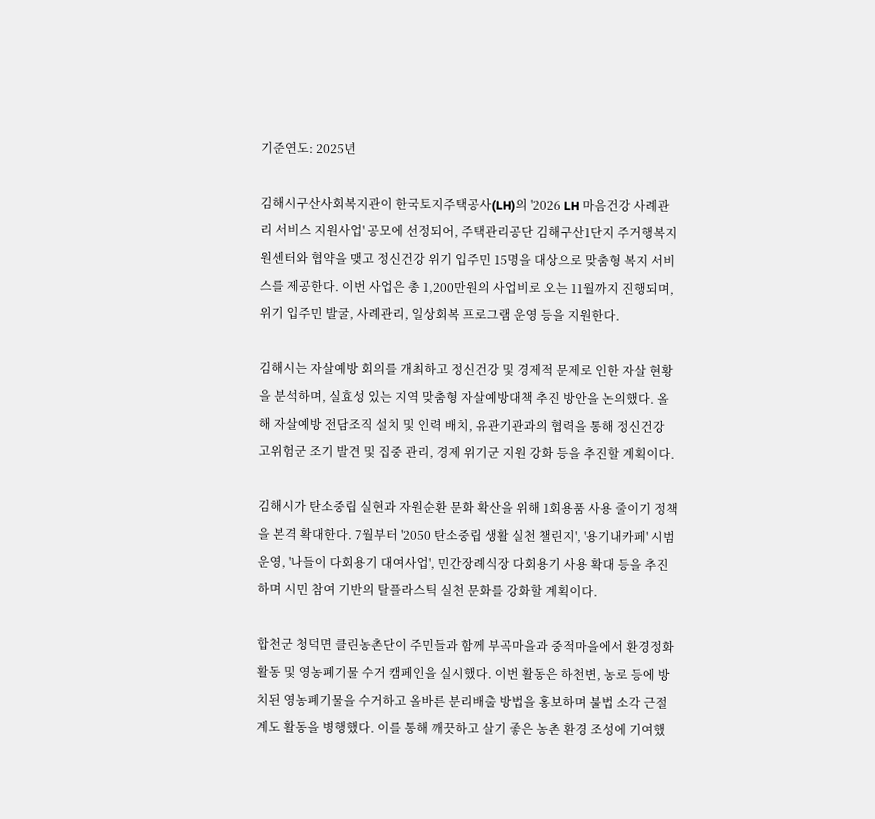기준연도: 2025년

김해시구산사회복지관이 한국토지주택공사(LH)의 '2026 LH 마음건강 사례관리 서비스 지원사업' 공모에 선정되어, 주택관리공단 김해구산1단지 주거행복지원센터와 협약을 맺고 정신건강 위기 입주민 15명을 대상으로 맞춤형 복지 서비스를 제공한다. 이번 사업은 총 1,200만원의 사업비로 오는 11월까지 진행되며, 위기 입주민 발굴, 사례관리, 일상회복 프로그램 운영 등을 지원한다.

김해시는 자살예방 회의를 개최하고 정신건강 및 경제적 문제로 인한 자살 현황을 분석하며, 실효성 있는 지역 맞춤형 자살예방대책 추진 방안을 논의했다. 올해 자살예방 전담조직 설치 및 인력 배치, 유관기관과의 협력을 통해 정신건강 고위험군 조기 발견 및 집중 관리, 경제 위기군 지원 강화 등을 추진할 계획이다.

김해시가 탄소중립 실현과 자원순환 문화 확산을 위해 1회용품 사용 줄이기 정책을 본격 확대한다. 7월부터 '2050 탄소중립 생활 실천 챌린지', '용기내카페' 시범 운영, '나들이 다회용기 대여사업', 민간장례식장 다회용기 사용 확대 등을 추진하며 시민 참여 기반의 탈플라스틱 실천 문화를 강화할 계획이다.

합천군 청덕면 클린농촌단이 주민들과 함께 부곡마을과 중적마을에서 환경정화 활동 및 영농폐기물 수거 캠페인을 실시했다. 이번 활동은 하천변, 농로 등에 방치된 영농폐기물을 수거하고 올바른 분리배출 방법을 홍보하며 불법 소각 근절 계도 활동을 병행했다. 이를 통해 깨끗하고 살기 좋은 농촌 환경 조성에 기여했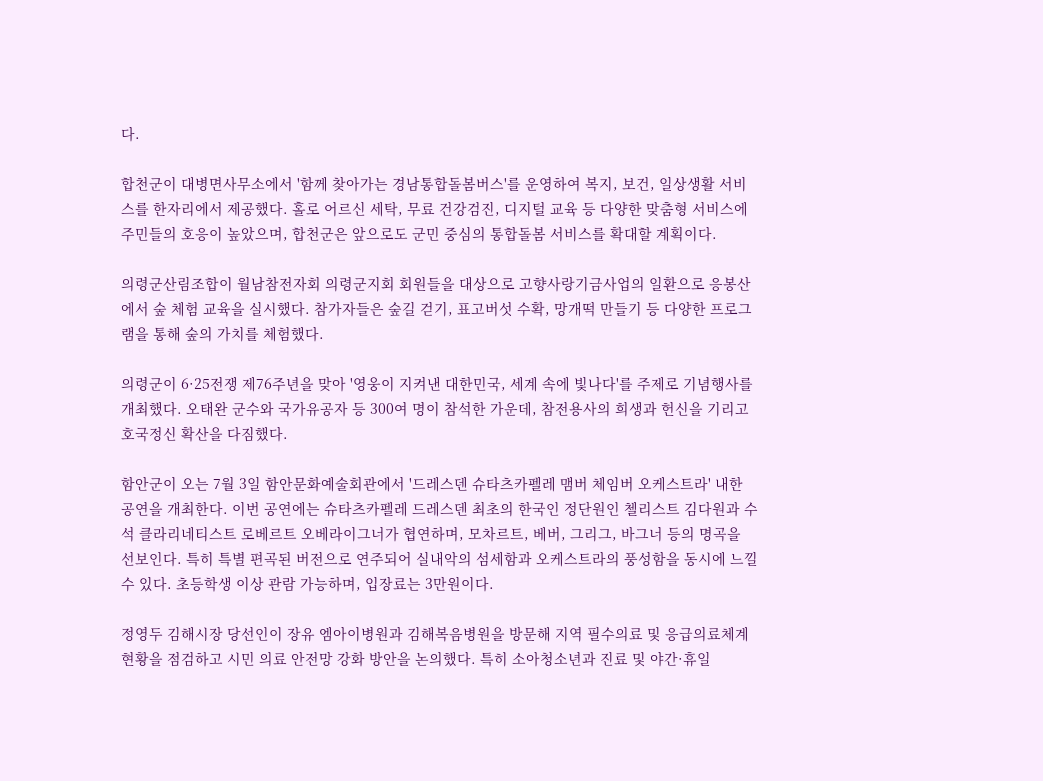다.

합천군이 대병면사무소에서 '함께 찾아가는 경남통합돌봄버스'를 운영하여 복지, 보건, 일상생활 서비스를 한자리에서 제공했다. 홀로 어르신 세탁, 무료 건강검진, 디지털 교육 등 다양한 맞춤형 서비스에 주민들의 호응이 높았으며, 합천군은 앞으로도 군민 중심의 통합돌봄 서비스를 확대할 계획이다.

의령군산림조합이 월남참전자회 의령군지회 회원들을 대상으로 고향사랑기금사업의 일환으로 응봉산에서 숲 체험 교육을 실시했다. 참가자들은 숲길 걷기, 표고버섯 수확, 망개떡 만들기 등 다양한 프로그램을 통해 숲의 가치를 체험했다.

의령군이 6·25전쟁 제76주년을 맞아 '영웅이 지켜낸 대한민국, 세계 속에 빛나다'를 주제로 기념행사를 개최했다. 오태완 군수와 국가유공자 등 300여 명이 참석한 가운데, 참전용사의 희생과 헌신을 기리고 호국정신 확산을 다짐했다.

함안군이 오는 7월 3일 함안문화예술회관에서 '드레스덴 슈타츠카펠레 맴버 체임버 오케스트라' 내한 공연을 개최한다. 이번 공연에는 슈타츠카펠레 드레스덴 최초의 한국인 정단원인 첼리스트 김다원과 수석 클라리네티스트 로베르트 오베라이그너가 협연하며, 모차르트, 베버, 그리그, 바그너 등의 명곡을 선보인다. 특히 특별 편곡된 버전으로 연주되어 실내악의 섬세함과 오케스트라의 풍성함을 동시에 느낄 수 있다. 초등학생 이상 관람 가능하며, 입장료는 3만원이다.

정영두 김해시장 당선인이 장유 엠아이병원과 김해복음병원을 방문해 지역 필수의료 및 응급의료체계 현황을 점검하고 시민 의료 안전망 강화 방안을 논의했다. 특히 소아청소년과 진료 및 야간·휴일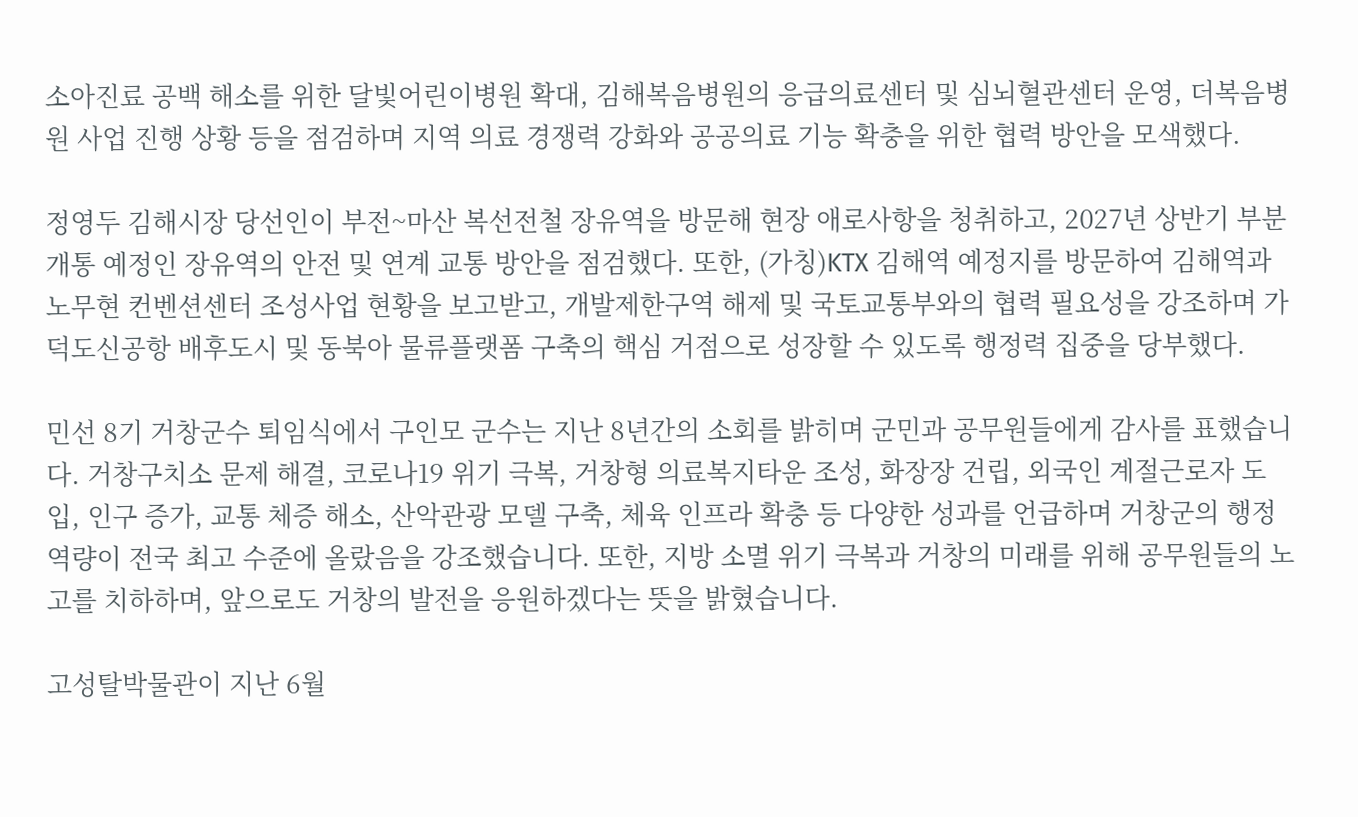소아진료 공백 해소를 위한 달빛어린이병원 확대, 김해복음병원의 응급의료센터 및 심뇌혈관센터 운영, 더복음병원 사업 진행 상황 등을 점검하며 지역 의료 경쟁력 강화와 공공의료 기능 확충을 위한 협력 방안을 모색했다.

정영두 김해시장 당선인이 부전~마산 복선전철 장유역을 방문해 현장 애로사항을 청취하고, 2027년 상반기 부분 개통 예정인 장유역의 안전 및 연계 교통 방안을 점검했다. 또한, (가칭)KTX 김해역 예정지를 방문하여 김해역과 노무현 컨벤션센터 조성사업 현황을 보고받고, 개발제한구역 해제 및 국토교통부와의 협력 필요성을 강조하며 가덕도신공항 배후도시 및 동북아 물류플랫폼 구축의 핵심 거점으로 성장할 수 있도록 행정력 집중을 당부했다.

민선 8기 거창군수 퇴임식에서 구인모 군수는 지난 8년간의 소회를 밝히며 군민과 공무원들에게 감사를 표했습니다. 거창구치소 문제 해결, 코로나19 위기 극복, 거창형 의료복지타운 조성, 화장장 건립, 외국인 계절근로자 도입, 인구 증가, 교통 체증 해소, 산악관광 모델 구축, 체육 인프라 확충 등 다양한 성과를 언급하며 거창군의 행정 역량이 전국 최고 수준에 올랐음을 강조했습니다. 또한, 지방 소멸 위기 극복과 거창의 미래를 위해 공무원들의 노고를 치하하며, 앞으로도 거창의 발전을 응원하겠다는 뜻을 밝혔습니다.

고성탈박물관이 지난 6월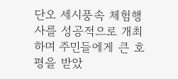단오 세시풍속 체험행사를 성공적으로 개최하며 주민들에게 큰 호평을 받았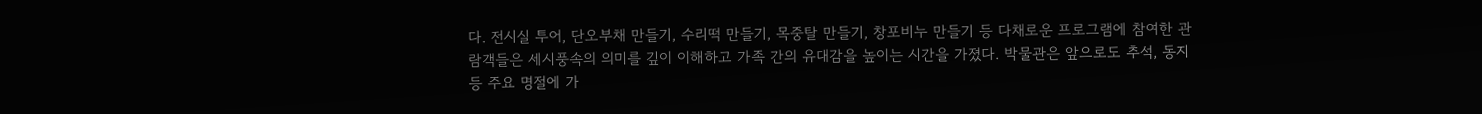다. 전시실 투어, 단오부채 만들기, 수리떡 만들기, 목중탈 만들기, 창포비누 만들기 등 다채로운 프로그램에 참여한 관람객들은 세시풍속의 의미를 깊이 이해하고 가족 간의 유대감을 높이는 시간을 가졌다. 박물관은 앞으로도 추석, 동지 등 주요 명절에 가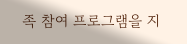족 참여 프로그램을 지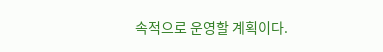속적으로 운영할 계획이다.